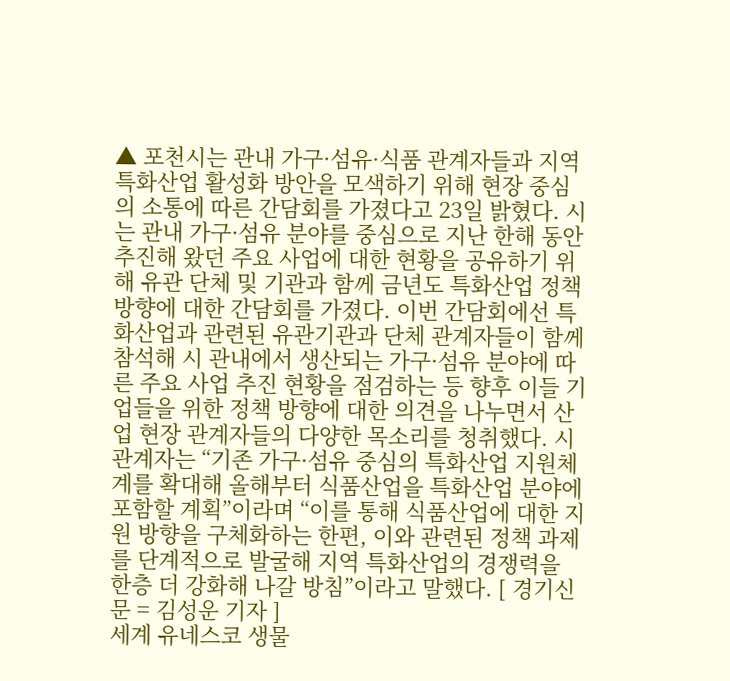▲ 포천시는 관내 가구·섬유·식품 관계자들과 지역 특화산업 활성화 방안을 모색하기 위해 현장 중심의 소통에 따른 간담회를 가졌다고 23일 밝혔다. 시는 관내 가구·섬유 분야를 중심으로 지난 한해 동안 추진해 왔던 주요 사업에 대한 현황을 공유하기 위해 유관 단체 및 기관과 함께 금년도 특화산업 정책 방향에 대한 간담회를 가졌다. 이번 간담회에선 특화산업과 관련된 유관기관과 단체 관계자들이 함께 참석해 시 관내에서 생산되는 가구·섬유 분야에 따른 주요 사업 추진 현황을 점검하는 등 향후 이들 기업들을 위한 정책 방향에 대한 의견을 나누면서 산업 현장 관계자들의 다양한 목소리를 청취했다. 시 관계자는 “기존 가구·섬유 중심의 특화산업 지원체계를 확대해 올해부터 식품산업을 특화산업 분야에 포함할 계획”이라며 “이를 통해 식품산업에 대한 지원 방향을 구체화하는 한편, 이와 관련된 정책 과제를 단계적으로 발굴해 지역 특화산업의 경쟁력을 한층 더 강화해 나갈 방침”이라고 말했다. [ 경기신문 = 김성운 기자 ]
세계 유네스코 생물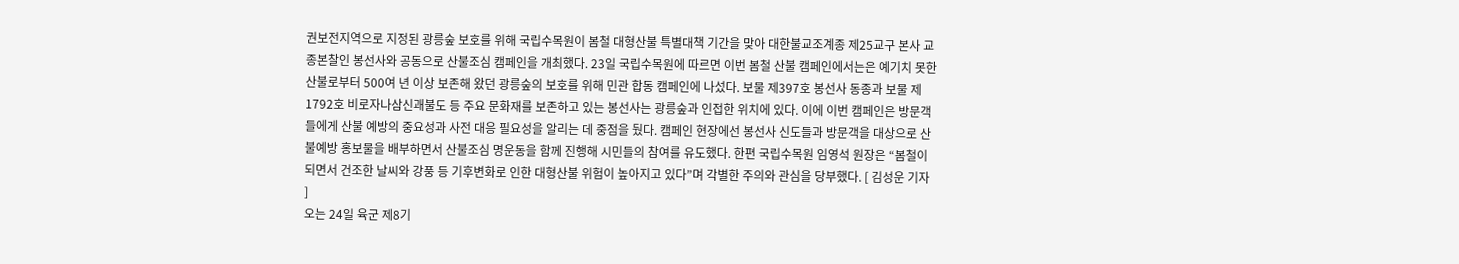권보전지역으로 지정된 광릉숲 보호를 위해 국립수목원이 봄철 대형산불 특별대책 기간을 맞아 대한불교조계종 제25교구 본사 교종본찰인 봉선사와 공동으로 산불조심 캠페인을 개최했다. 23일 국립수목원에 따르면 이번 봄철 산불 캠페인에서는은 예기치 못한 산불로부터 500여 년 이상 보존해 왔던 광릉숲의 보호를 위해 민관 합동 캠페인에 나섰다. 보물 제397호 봉선사 동종과 보물 제1792호 비로자나삼신괘불도 등 주요 문화재를 보존하고 있는 봉선사는 광릉숲과 인접한 위치에 있다. 이에 이번 캠페인은 방문객들에게 산불 예방의 중요성과 사전 대응 필요성을 알리는 데 중점을 뒀다. 캠페인 현장에선 봉선사 신도들과 방문객을 대상으로 산불예방 홍보물을 배부하면서 산불조심 명운동을 함께 진행해 시민들의 참여를 유도했다. 한편 국립수목원 임영석 원장은 “봄철이 되면서 건조한 날씨와 강풍 등 기후변화로 인한 대형산불 위험이 높아지고 있다”며 각별한 주의와 관심을 당부했다. [ 김성운 기자 ]
오는 24일 육군 제8기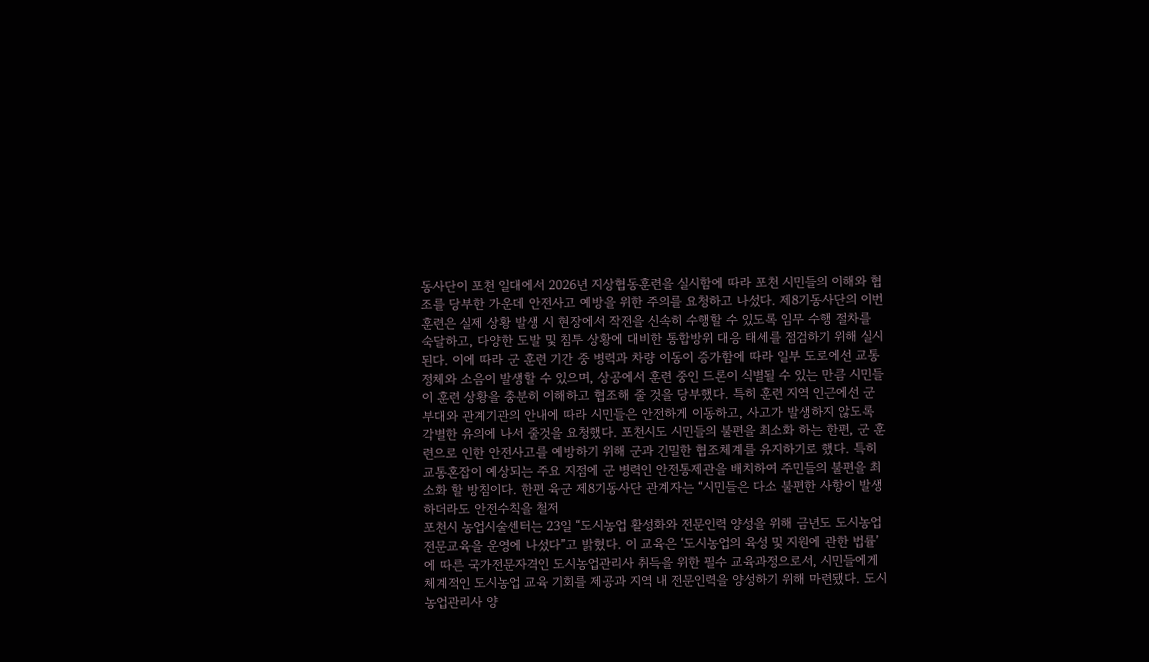동사단이 포천 일대에서 2026년 지상협동훈련을 실시함에 따라 포천 시민들의 이해와 협조를 당부한 가운데 안전사고 예방을 위한 주의를 요청하고 나섰다. 제8기동사단의 이번 훈련은 실제 상황 발생 시 현장에서 작전을 신속히 수행할 수 있도록 임무 수행 절차를 숙달하고, 다양한 도발 및 침투 상황에 대비한 통합방위 대응 태세를 점검하기 위해 실시된다. 이에 따라 군 훈련 기간 중 병력과 차량 이동이 증가함에 따라 일부 도로에선 교통정체와 소음이 발생할 수 있으며, 상공에서 훈련 중인 드론이 식별될 수 있는 만큼 시민들이 훈련 상황을 충분히 이해하고 협조해 줄 것을 당부했다. 특히 훈련 지역 인근에선 군부대와 관계기관의 안내에 따라 시민들은 안전하게 이동하고, 사고가 발생하지 않도록 각별한 유의에 나서 줄것을 요청했다. 포천시도 시민들의 불편을 최소화 하는 한편, 군 훈련으로 인한 안전사고를 예방하기 위해 군과 긴밀한 협조체계를 유지하기로 했다. 특히 교통혼잡이 예상되는 주요 지점에 군 병력인 안전통제관을 배치하여 주민들의 불편을 최소화 할 방침이다. 한편 육군 제8기동사단 관계자는 “시민들은 다소 불편한 사항이 발생하더라도 안전수칙을 철저
포천시 농업시술센터는 23일 “도시농업 활성화와 전문인력 양성을 위해 금년도 도시농업 전문교육을 운영에 나섰다”고 밝혔다. 이 교육은 ‘도시농업의 육성 및 지원에 관한 법률’에 따른 국가전문자격인 도시농업관리사 취득을 위한 필수 교육과정으로서, 시민들에게 체계적인 도시농업 교육 기회를 제공과 지역 내 전문인력을 양성하기 위해 마련됐다. 도시농업관리사 양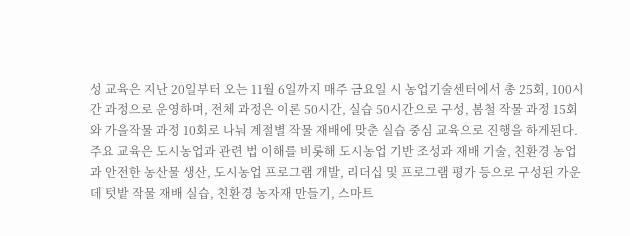성 교육은 지난 20일부터 오는 11월 6일까지 매주 금요일 시 농업기술센터에서 총 25회, 100시간 과정으로 운영하며, 전체 과정은 이론 50시간, 실습 50시간으로 구성, 봄철 작물 과정 15회와 가을작물 과정 10회로 나눠 계절별 작물 재배에 맞춘 실습 중심 교육으로 진행을 하게된다. 주요 교육은 도시농업과 관련 법 이해를 비롯해 도시농업 기반 조성과 재배 기술, 친환경 농업과 안전한 농산물 생산, 도시농업 프로그램 개발, 리더십 및 프로그램 평가 등으로 구성된 가운데 텃밭 작물 재배 실습, 친환경 농자재 만들기, 스마트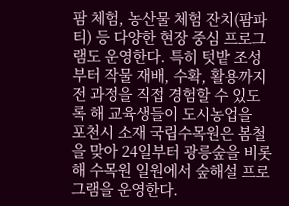팜 체험, 농산물 체험 잔치(팜파티) 등 다양한 현장 중심 프로그램도 운영한다. 특히 텃밭 조성부터 작물 재배, 수확, 활용까지 전 과정을 직접 경험할 수 있도록 해 교육생들이 도시농업을
포천시 소재 국립수목원은 봄철을 맞아 24일부터 광릉숲을 비롯해 수목원 일원에서 숲해설 프로그램을 운영한다.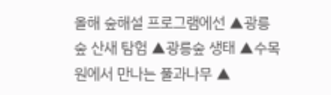올해 숲해설 프로그램에선 ▲광릉숲 산새 탐험 ▲광릉숲 생태 ▲수목원에서 만나는 풀과나무 ▲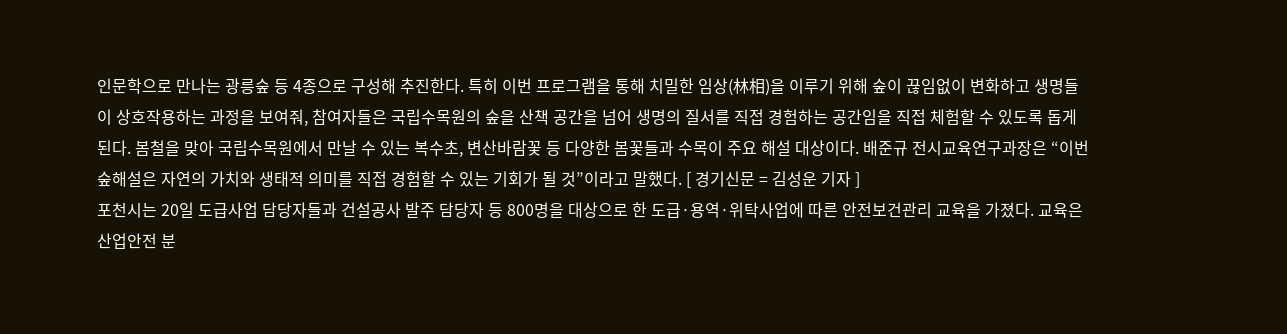인문학으로 만나는 광릉숲 등 4종으로 구성해 추진한다. 특히 이번 프로그램을 통해 치밀한 임상(林相)을 이루기 위해 숲이 끊임없이 변화하고 생명들이 상호작용하는 과정을 보여줘, 참여자들은 국립수목원의 숲을 산책 공간을 넘어 생명의 질서를 직접 경험하는 공간임을 직접 체험할 수 있도록 돕게 된다. 봄철을 맞아 국립수목원에서 만날 수 있는 복수초, 변산바람꽃 등 다양한 봄꽃들과 수목이 주요 해설 대상이다. 배준규 전시교육연구과장은 “이번 숲해설은 자연의 가치와 생태적 의미를 직접 경험할 수 있는 기회가 될 것”이라고 말했다. [ 경기신문 = 김성운 기자 ]
포천시는 20일 도급사업 담당자들과 건설공사 발주 담당자 등 800명을 대상으로 한 도급·용역·위탁사업에 따른 안전보건관리 교육을 가졌다. 교육은 산업안전 분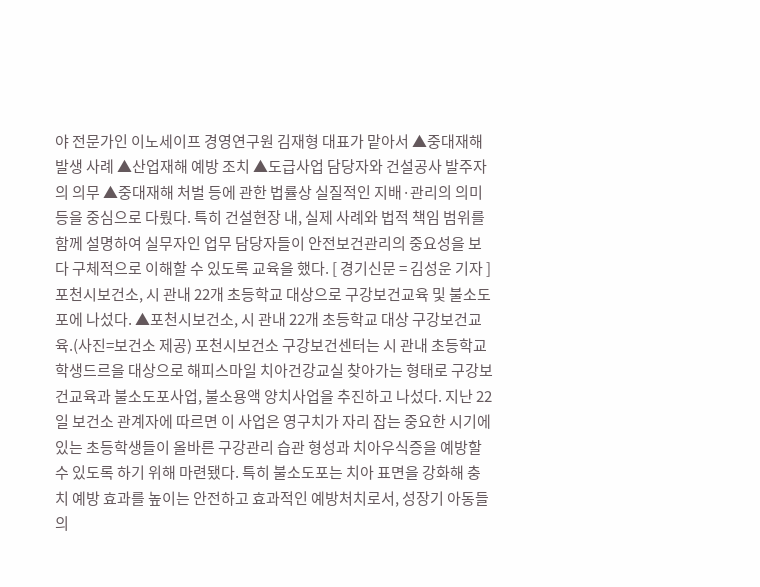야 전문가인 이노세이프 경영연구원 김재형 대표가 맡아서 ▲중대재해 발생 사례 ▲산업재해 예방 조치 ▲도급사업 담당자와 건설공사 발주자의 의무 ▲중대재해 처벌 등에 관한 법률상 실질적인 지배·관리의 의미 등을 중심으로 다뤘다. 특히 건설현장 내, 실제 사례와 법적 책임 범위를 함께 설명하여 실무자인 업무 담당자들이 안전보건관리의 중요성을 보다 구체적으로 이해할 수 있도록 교육을 했다. [ 경기신문 = 김성운 기자 ]
포천시보건소, 시 관내 22개 초등학교 대상으로 구강보건교육 및 불소도포에 나섰다. ▲포천시보건소, 시 관내 22개 초등학교 대상 구강보건교육.(사진=보건소 제공) 포천시보건소 구강보건센터는 시 관내 초등학교 학생드르을 대상으로 해피스마일 치아건강교실 찾아가는 형태로 구강보건교육과 불소도포사업, 불소용액 양치사업을 추진하고 나섰다. 지난 22일 보건소 관계자에 따르면 이 사업은 영구치가 자리 잡는 중요한 시기에 있는 초등학생들이 올바른 구강관리 습관 형성과 치아우식증을 예방할 수 있도록 하기 위해 마련됐다. 특히 불소도포는 치아 표면을 강화해 충치 예방 효과를 높이는 안전하고 효과적인 예방처치로서, 성장기 아동들의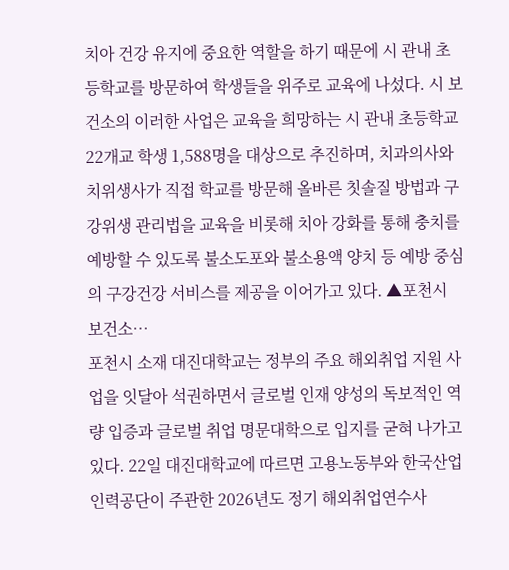치아 건강 유지에 중요한 역할을 하기 때문에 시 관내 초등학교를 방문하여 학생들을 위주로 교육에 나섰다. 시 보건소의 이러한 사업은 교육을 희망하는 시 관내 초등학교 22개교 학생 1,588명을 대상으로 추진하며, 치과의사와 치위생사가 직접 학교를 방문해 올바른 칫솔질 방법과 구강위생 관리법을 교육을 비롯해 치아 강화를 통해 충치를 예방할 수 있도록 불소도포와 불소용액 양치 등 예방 중심의 구강건강 서비스를 제공을 이어가고 있다. ▲포천시 보건소…
포천시 소재 대진대학교는 정부의 주요 해외취업 지원 사업을 잇달아 석권하면서 글로벌 인재 양성의 독보적인 역량 입증과 글로벌 취업 명문대학으로 입지를 굳혀 나가고 있다. 22일 대진대학교에 따르면 고용노동부와 한국산업인력공단이 주관한 2026년도 정기 해외취업연수사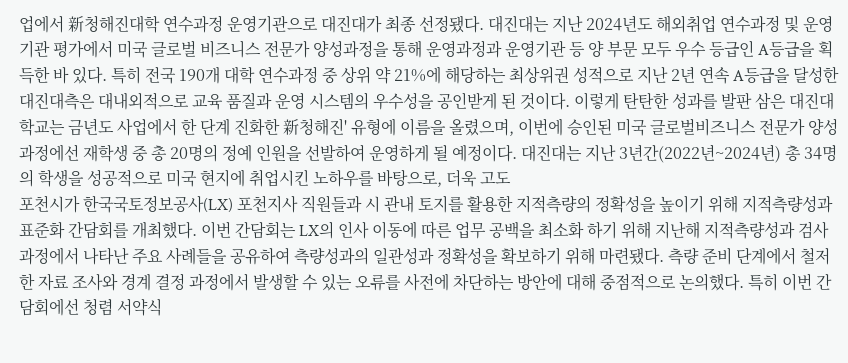업에서 新청해진대학 연수과정 운영기관으로 대진대가 최종 선정됐다. 대진대는 지난 2024년도 해외취업 연수과정 및 운영기관 평가에서 미국 글로벌 비즈니스 전문가 양성과정을 통해 운영과정과 운영기관 등 양 부문 모두 우수 등급인 A등급을 획득한 바 있다. 특히 전국 190개 대학 연수과정 중 상위 약 21%에 해당하는 최상위권 성적으로 지난 2년 연속 A등급을 달성한 대진대측은 대내외적으로 교육 품질과 운영 시스템의 우수성을 공인받게 된 것이다. 이렇게 탄탄한 성과를 발판 삼은 대진대학교는 금년도 사업에서 한 단계 진화한 新청해진' 유형에 이름을 올렸으며, 이번에 승인된 미국 글로벌비즈니스 전문가 양성과정에선 재학생 중 총 20명의 정예 인원을 선발하여 운영하게 될 예정이다. 대진대는 지난 3년간(2022년~2024년) 총 34명의 학생을 성공적으로 미국 현지에 취업시킨 노하우를 바탕으로, 더욱 고도
포천시가 한국국토정보공사(LX) 포천지사 직원들과 시 관내 토지를 활용한 지적측량의 정확성을 높이기 위해 지적측량성과 표준화 간담회를 개최했다. 이번 간담회는 LX의 인사 이동에 따른 업무 공백을 최소화 하기 위해 지난해 지적측량성과 검사 과정에서 나타난 주요 사례들을 공유하여 측량성과의 일관성과 정확성을 확보하기 위해 마련됐다. 측량 준비 단계에서 철저한 자료 조사와 경계 결정 과정에서 발생할 수 있는 오류를 사전에 차단하는 방안에 대해 중점적으로 논의했다. 특히 이번 간담회에선 청렴 서약식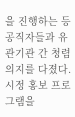을 진행하는 등 공직자들과 유관기관 간 청렴 의지를 다졌다. 시정 홍보 프로그램을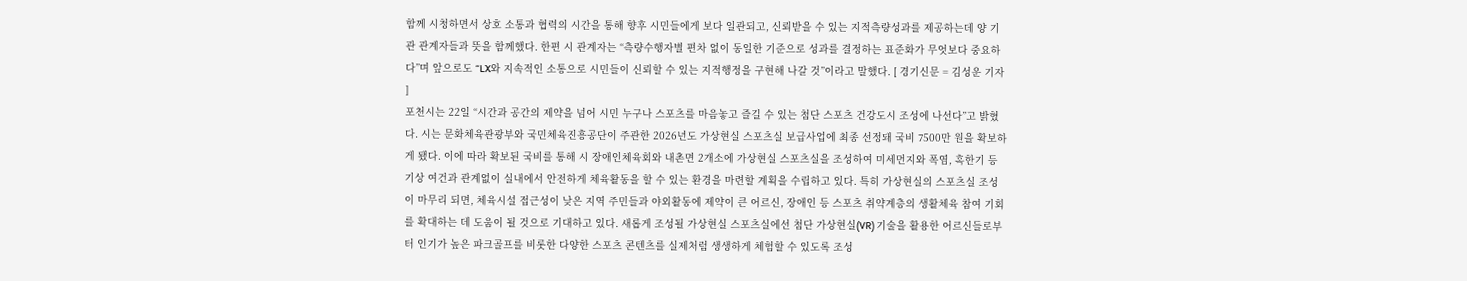함께 시청하면서 상호 소통과 협력의 시간을 통해 향후 시민들에게 보다 일관되고, 신뢰받을 수 있는 지적측량성과를 제공하는데 양 기관 관계자들과 뜻을 함께했다. 한편 시 관계자는 “측량수행자별 편차 없이 동일한 기준으로 성과를 결정하는 표준화가 무엇보다 중요하다”며 앞으로도 “LX와 지속적인 소통으로 시민들이 신뢰할 수 있는 지적행정을 구현해 나갈 것”이라고 말했다. [ 경기신문 = 김성운 기자 ]
포천시는 22일 “시간과 공간의 제약을 넘어 시민 누구나 스포츠를 마음놓고 즐길 수 있는 첨단 스포츠 건강도시 조성에 나선다”고 밝혔다. 시는 문화체육관광부와 국민체육진흥공단이 주관한 2026년도 가상현실 스포츠실 보급사업에 최종 선정돼 국비 7500만 원을 확보하게 됐다. 이에 따라 확보된 국비를 통해 시 장애인체육회와 내촌면 2개소에 가상현실 스포츠실을 조성하여 미세먼지와 폭염, 혹한기 등 기상 여건과 관계없이 실내에서 안전하게 체육활동을 할 수 있는 환경을 마련할 계획을 수립하고 있다. 특히 가상현실의 스포츠실 조성이 마무리 되면, 체육시설 접근성이 낮은 지역 주민들과 야외활동에 제약이 큰 어르신, 장애인 등 스포츠 취약계층의 생활체육 참여 기회를 확대하는 데 도움이 될 것으로 기대하고 있다. 새롭게 조성될 가상현실 스포츠실에선 첨단 가상현실(VR) 기술을 활용한 어르신들로부터 인기가 높은 파크골프를 비롯한 다양한 스포츠 콘텐츠를 실제처럼 생생하게 체험할 수 있도록 조성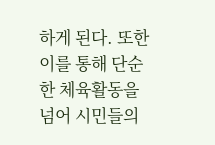하게 된다. 또한 이를 통해 단순한 체육활동을 넘어 시민들의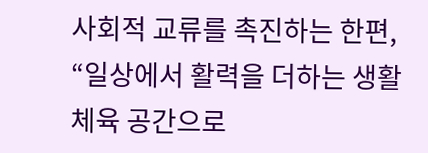사회적 교류를 촉진하는 한편, “일상에서 활력을 더하는 생활체육 공간으로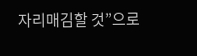자리매김할 것”으로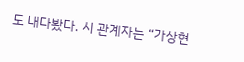도 내다봤다. 시 관계자는 “가상현